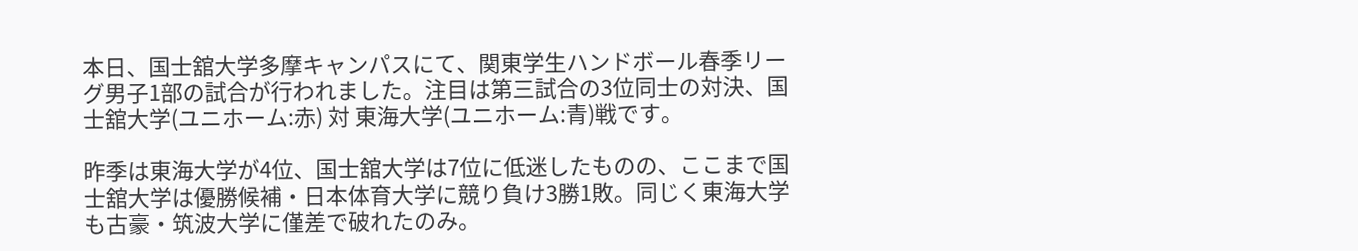本日、国士舘大学多摩キャンパスにて、関東学生ハンドボール春季リーグ男子1部の試合が行われました。注目は第三試合の3位同士の対決、国士舘大学(ユニホーム:赤) 対 東海大学(ユニホーム:青)戦です。

昨季は東海大学が4位、国士舘大学は7位に低迷したものの、ここまで国士舘大学は優勝候補・日本体育大学に競り負け3勝1敗。同じく東海大学も古豪・筑波大学に僅差で破れたのみ。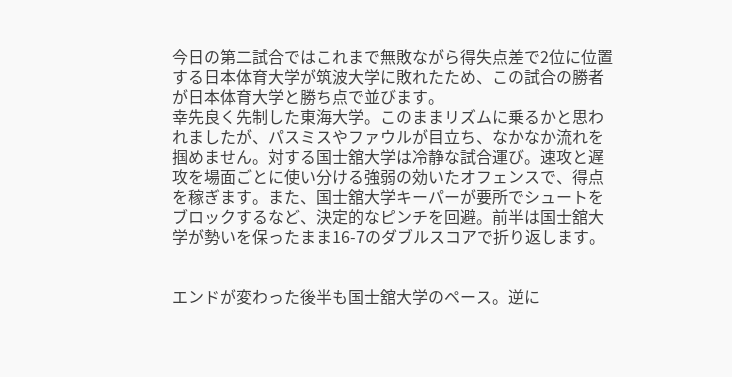今日の第二試合ではこれまで無敗ながら得失点差で2位に位置する日本体育大学が筑波大学に敗れたため、この試合の勝者が日本体育大学と勝ち点で並びます。
幸先良く先制した東海大学。このままリズムに乗るかと思われましたが、パスミスやファウルが目立ち、なかなか流れを掴めません。対する国士舘大学は冷静な試合運び。速攻と遅攻を場面ごとに使い分ける強弱の効いたオフェンスで、得点を稼ぎます。また、国士舘大学キーパーが要所でシュートをブロックするなど、決定的なピンチを回避。前半は国士舘大学が勢いを保ったまま16-7のダブルスコアで折り返します。


エンドが変わった後半も国士舘大学のペース。逆に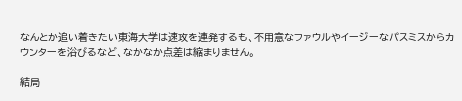なんとか追い着きたい東海大学は速攻を連発するも、不用意なファウルやイージーなパスミスからカウンターを浴びるなど、なかなか点差は縮まりません。

結局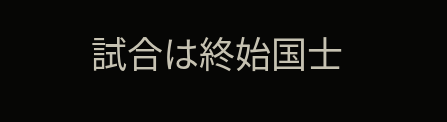試合は終始国士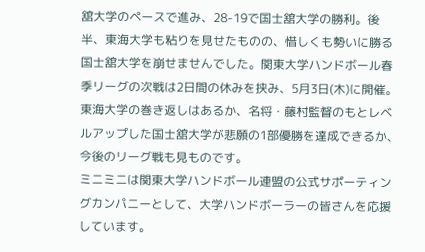舘大学のペースで進み、28-19で国士舘大学の勝利。後半、東海大学も粘りを見せたものの、惜しくも勢いに勝る国士舘大学を崩せませんでした。関東大学ハンドボール春季リーグの次戦は2日間の休みを挟み、5月3日(木)に開催。東海大学の巻き返しはあるか、名将・藤村監督のもとレベルアップした国士舘大学が悲願の1部優勝を達成できるか、今後のリーグ戦も見ものです。
ミニミニは関東大学ハンドボール連盟の公式サポーティングカンパニーとして、大学ハンドボーラーの皆さんを応援しています。